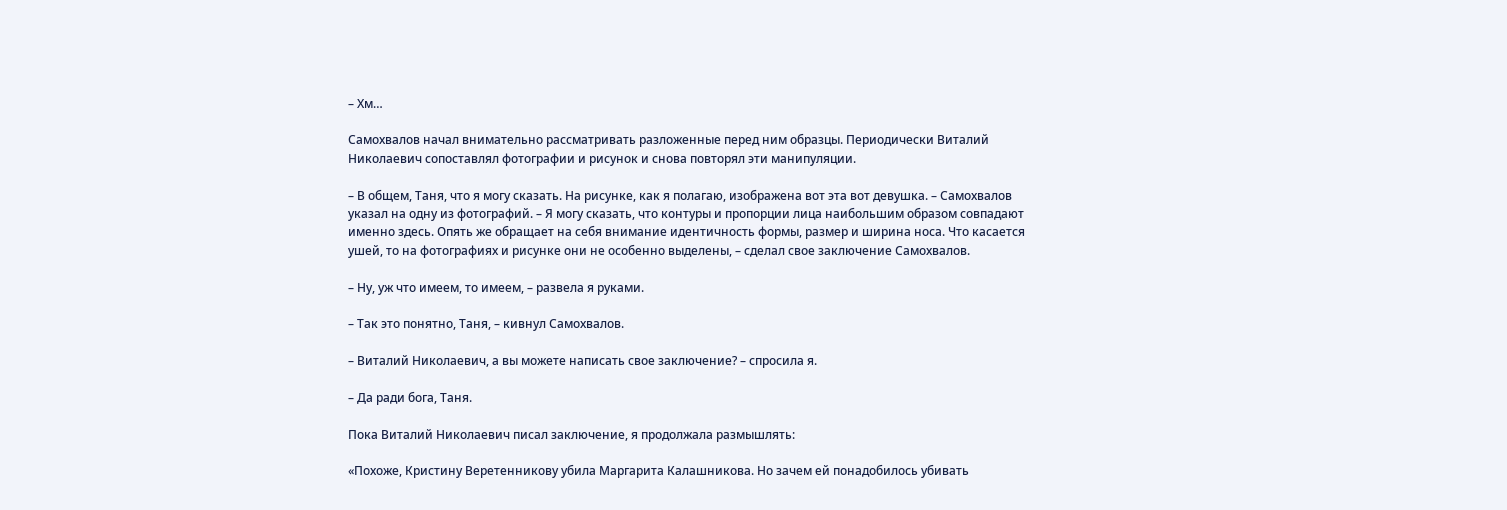– Хм…

Самохвалов начал внимательно рассматривать разложенные перед ним образцы. Периодически Виталий Николаевич сопоставлял фотографии и рисунок и снова повторял эти манипуляции.

– В общем, Таня, что я могу сказать. На рисунке, как я полагаю, изображена вот эта вот девушка. – Самохвалов указал на одну из фотографий. – Я могу сказать, что контуры и пропорции лица наибольшим образом совпадают именно здесь. Опять же обращает на себя внимание идентичность формы, размер и ширина носа. Что касается ушей, то на фотографиях и рисунке они не особенно выделены, – сделал свое заключение Самохвалов.

– Ну, уж что имеем, то имеем, – развела я руками.

– Так это понятно, Таня, – кивнул Самохвалов.

– Виталий Николаевич, а вы можете написать свое заключение? – спросила я.

– Да ради бога, Таня.

Пока Виталий Николаевич писал заключение, я продолжала размышлять:

«Похоже, Кристину Веретенникову убила Маргарита Калашникова. Но зачем ей понадобилось убивать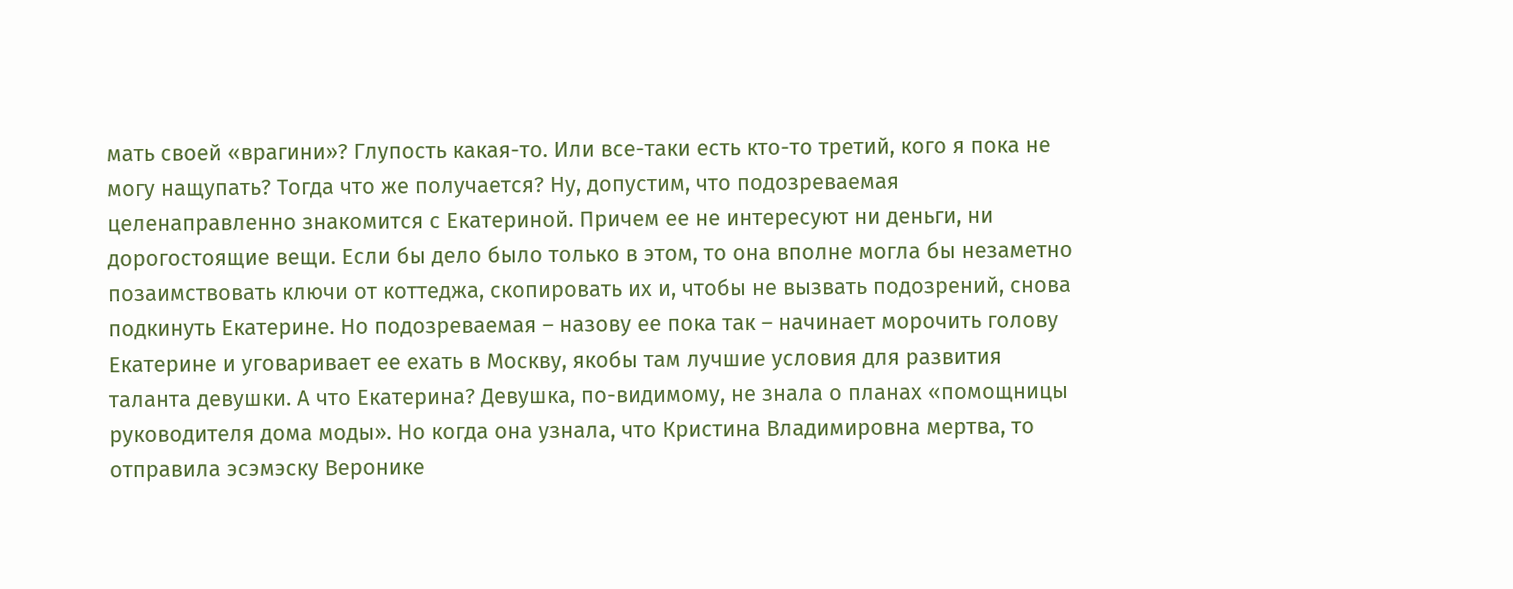мать своей «врагини»? Глупость какая-то. Или все-таки есть кто-то третий, кого я пока не могу нащупать? Тогда что же получается? Ну, допустим, что подозреваемая целенаправленно знакомится с Екатериной. Причем ее не интересуют ни деньги, ни дорогостоящие вещи. Если бы дело было только в этом, то она вполне могла бы незаметно позаимствовать ключи от коттеджа, скопировать их и, чтобы не вызвать подозрений, снова подкинуть Екатерине. Но подозреваемая – назову ее пока так – начинает морочить голову Екатерине и уговаривает ее ехать в Москву, якобы там лучшие условия для развития таланта девушки. А что Екатерина? Девушка, по-видимому, не знала о планах «помощницы руководителя дома моды». Но когда она узнала, что Кристина Владимировна мертва, то отправила эсэмэску Веронике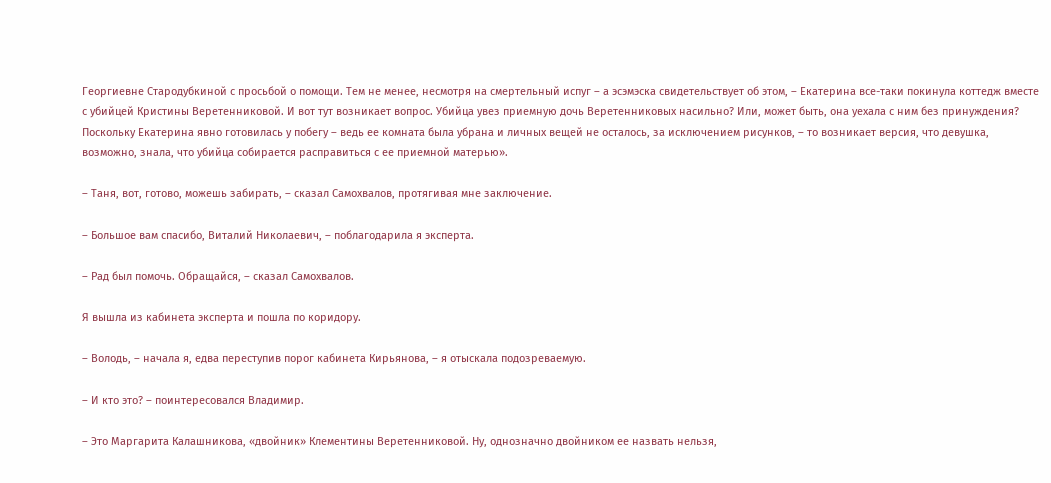Георгиевне Стародубкиной с просьбой о помощи. Тем не менее, несмотря на смертельный испуг – а эсэмэска свидетельствует об этом, – Екатерина все-таки покинула коттедж вместе с убийцей Кристины Веретенниковой. И вот тут возникает вопрос. Убийца увез приемную дочь Веретенниковых насильно? Или, может быть, она уехала с ним без принуждения? Поскольку Екатерина явно готовилась у побегу – ведь ее комната была убрана и личных вещей не осталось, за исключением рисунков, – то возникает версия, что девушка, возможно, знала, что убийца собирается расправиться с ее приемной матерью».

– Таня, вот, готово, можешь забирать, – сказал Самохвалов, протягивая мне заключение.

– Большое вам спасибо, Виталий Николаевич, – поблагодарила я эксперта.

– Рад был помочь. Обращайся, – сказал Самохвалов.

Я вышла из кабинета эксперта и пошла по коридору.

– Володь, – начала я, едва переступив порог кабинета Кирьянова, – я отыскала подозреваемую.

– И кто это? – поинтересовался Владимир.

– Это Маргарита Калашникова, «двойник» Клементины Веретенниковой. Ну, однозначно двойником ее назвать нельзя,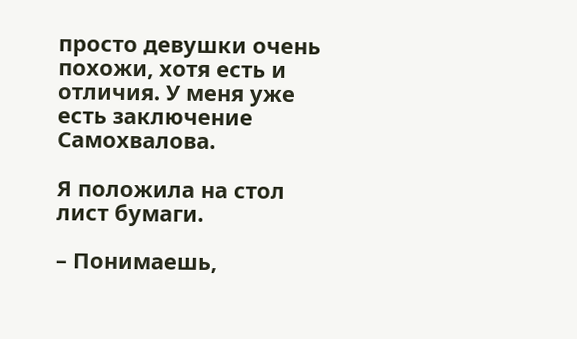просто девушки очень похожи, хотя есть и отличия. У меня уже есть заключение Самохвалова.

Я положила на стол лист бумаги.

– Понимаешь,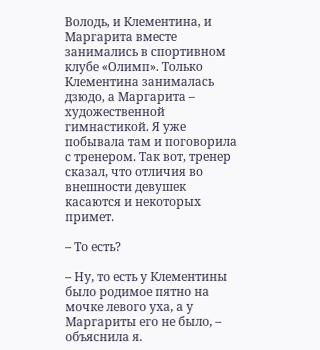Володь, и Клементина, и Маргарита вместе занимались в спортивном клубе «Олимп». Только Клементина занималась дзюдо, а Маргарита – художественной гимнастикой. Я уже побывала там и поговорила с тренером. Так вот, тренер сказал, что отличия во внешности девушек касаются и некоторых примет.

– То есть?

– Ну, то есть у Клементины было родимое пятно на мочке левого уха, а у Маргариты его не было, – объяснила я.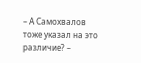– А Самохвалов тоже указал на это различие? –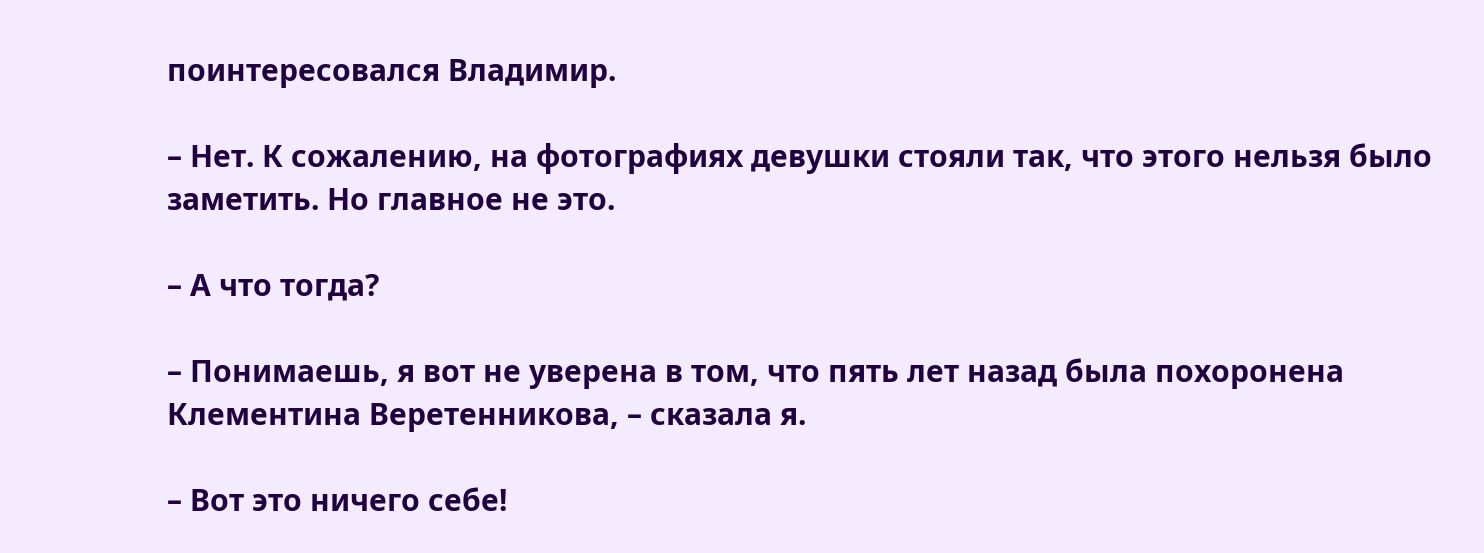поинтересовался Владимир.

– Нет. К сожалению, на фотографиях девушки стояли так, что этого нельзя было заметить. Но главное не это.

– А что тогда?

– Понимаешь, я вот не уверена в том, что пять лет назад была похоронена Клементина Веретенникова, – сказала я.

– Вот это ничего себе!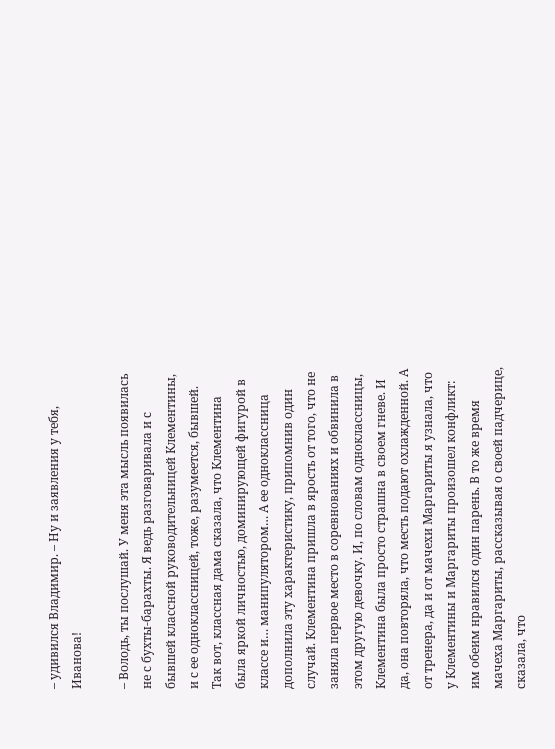– удивился Владимир. – Ну и заявления у тебя, Иванова!

– Володь, ты послушай. У меня эта мысль появилась не с бухты-барахты. Я ведь разговаривала и с бывшей классной руководительницей Клементины, и с ее одноклассницей, тоже, разумеется, бывшей. Так вот, классная дама сказала, что Клементина была яркой личностью, доминирующей фигурой в классе и… манипулятором… А ее одноклассница дополнила эту характеристику, припомнив один случай. Клементина пришла в ярость от того, что не заняла первое место в соревнованиях и обвинила в этом другую девочку. И, по словам одноклассницы, Клементина была просто страшна в своем гневе. И да, она повторяла, что месть подают охлажденной. А от тренера, да и от мачехи Маргариты я узнала, что у Клементины и Маргариты произошел конфликт: им обеим нравился один парень. В то же время мачеха Маргариты, рассказывая о своей падчерице, сказала, что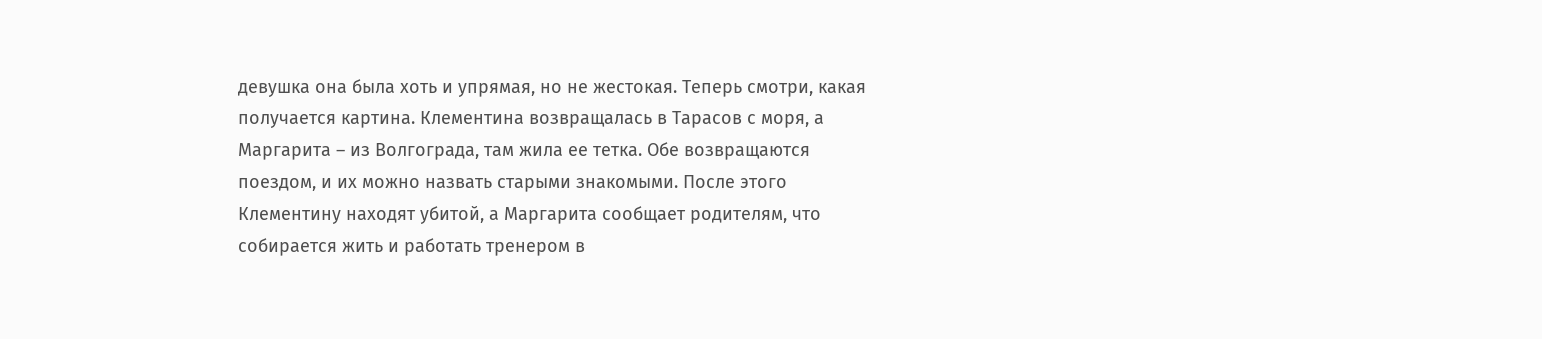девушка она была хоть и упрямая, но не жестокая. Теперь смотри, какая получается картина. Клементина возвращалась в Тарасов с моря, а Маргарита – из Волгограда, там жила ее тетка. Обе возвращаются поездом, и их можно назвать старыми знакомыми. После этого Клементину находят убитой, а Маргарита сообщает родителям, что собирается жить и работать тренером в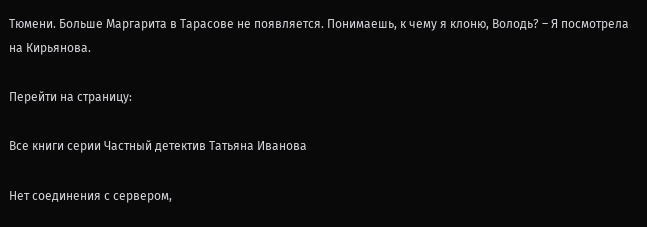Тюмени. Больше Маргарита в Тарасове не появляется. Понимаешь, к чему я клоню, Володь? – Я посмотрела на Кирьянова.

Перейти на страницу:

Все книги серии Частный детектив Татьяна Иванова

Нет соединения с сервером,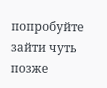попробуйте зайти чуть позже